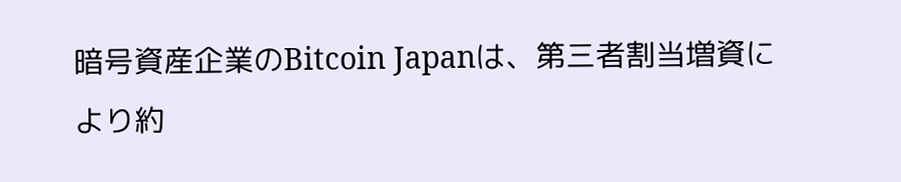暗号資産企業のBitcoin Japanは、第三者割当増資により約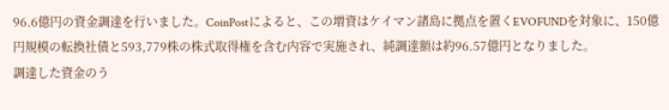96.6億円の資金調達を行いました。CoinPostによると、この増資はケイマン諸島に拠点を置くEVOFUNDを対象に、150億円規模の転換社債と593,779株の株式取得権を含む内容で実施され、純調達額は約96.57億円となりました。
調達した資金のう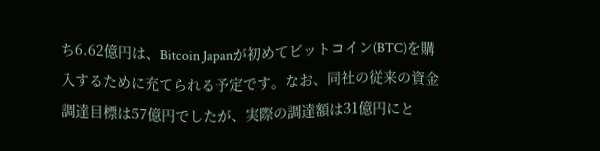ち6.62億円は、Bitcoin Japanが初めてビットコイン(BTC)を購入するために充てられる予定です。なお、同社の従来の資金調達目標は57億円でしたが、実際の調達額は31億円にと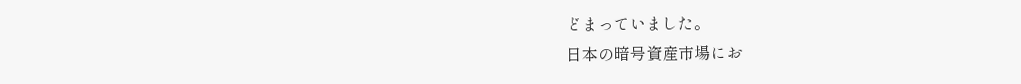どまっていました。
日本の暗号資産市場にお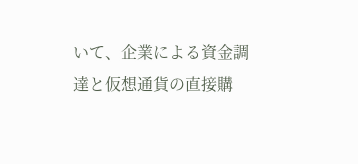いて、企業による資金調達と仮想通貨の直接購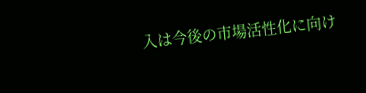入は今後の市場活性化に向け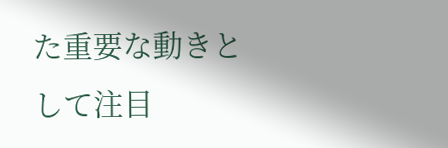た重要な動きとして注目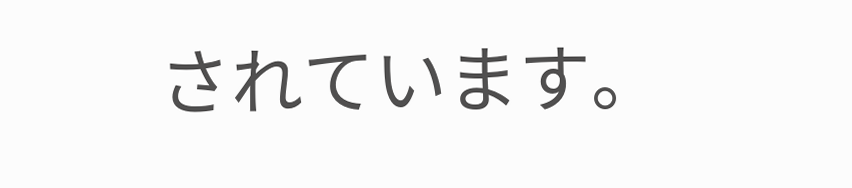されています。